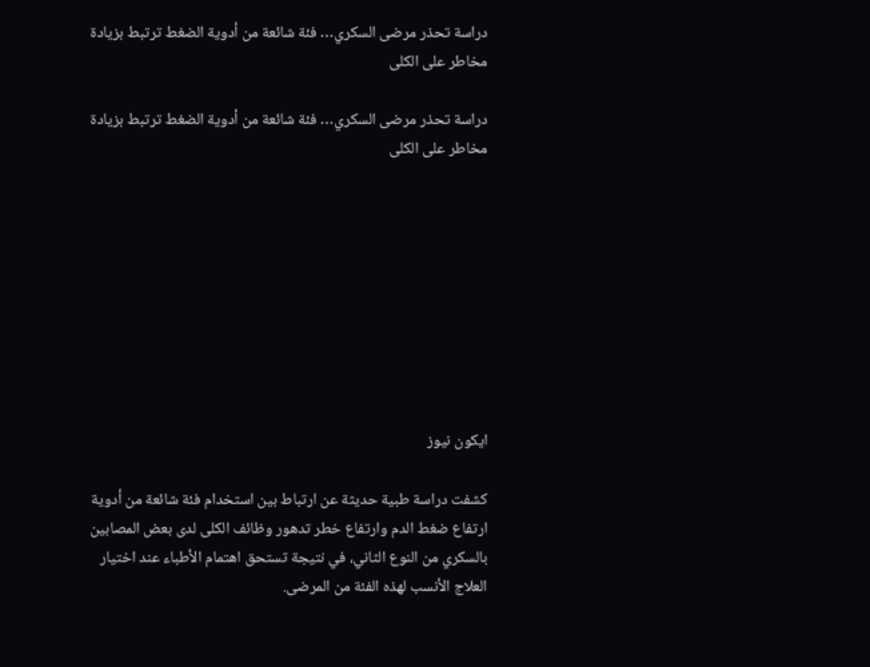دراسة تحذر مرضى السكري… فئة شائعة من أدوية الضغط ترتبط بزيادة مخاطر على الكلى

دراسة تحذر مرضى السكري… فئة شائعة من أدوية الضغط ترتبط بزيادة مخاطر على الكلى









ايكون نيوز

كشفت دراسة طبية حديثة عن ارتباط بين استخدام فئة شائعة من أدوية ارتفاع ضغط الدم وارتفاع خطر تدهور وظائف الكلى لدى بعض المصابين بالسكري من النوع الثاني، في نتيجة تستحق اهتمام الأطباء عند اختيار العلاج الأنسب لهذه الفئة من المرضى.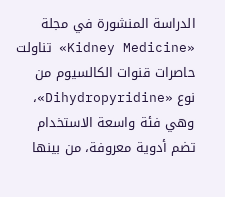الدراسة المنشورة في مجلة «Kidney Medicine» تناولت حاصرات قنوات الكالسيوم من نوع «Dihydropyridine»، وهي فئة واسعة الاستخدام تضم أدوية معروفة، من بينها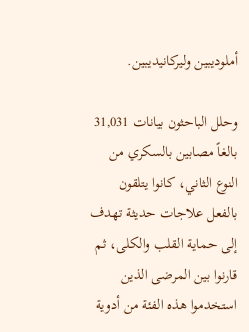أملوديبين وليركانيديبين.

وحلل الباحثون بيانات 31,031 بالغاً مصابين بالسكري من النوع الثاني، كانوا يتلقون بالفعل علاجات حديثة تهدف إلى حماية القلب والكلى، ثم قارنوا بين المرضى الذين استخدموا هذه الفئة من أدوية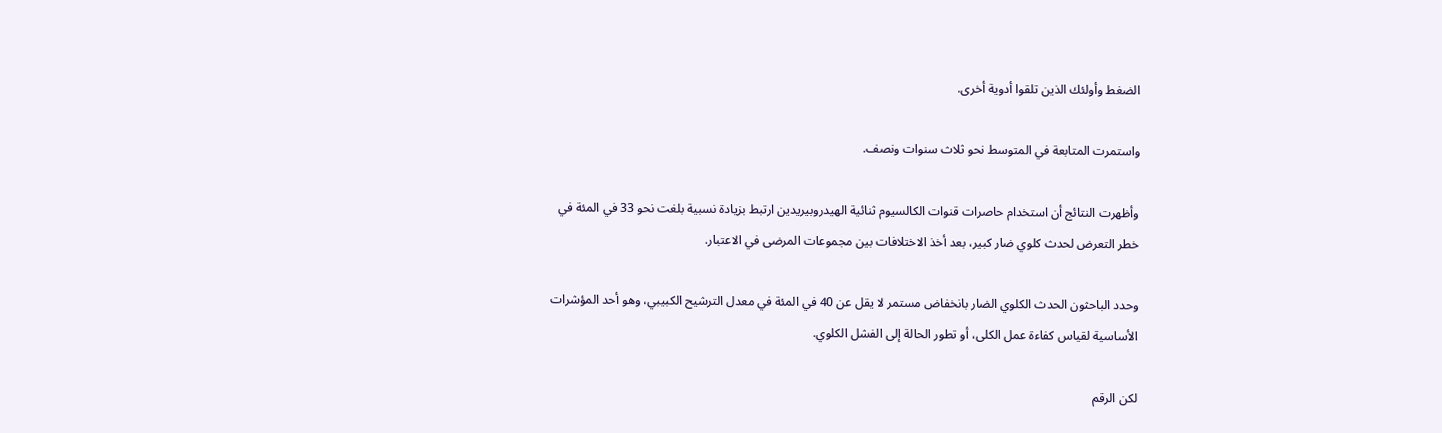الضغط وأولئك الذين تلقوا أدوية أخرى.

واستمرت المتابعة في المتوسط نحو ثلاث سنوات ونصف.

وأظهرت النتائج أن استخدام حاصرات قنوات الكالسيوم ثنائية الهيدروبيريدين ارتبط بزيادة نسبية بلغت نحو 33 في المئة في خطر التعرض لحدث كلوي ضار كبير، بعد أخذ الاختلافات بين مجموعات المرضى في الاعتبار.

وحدد الباحثون الحدث الكلوي الضار بانخفاض مستمر لا يقل عن 40 في المئة في معدل الترشيح الكبيبي، وهو أحد المؤشرات الأساسية لقياس كفاءة عمل الكلى، أو تطور الحالة إلى الفشل الكلوي.

لكن الرقم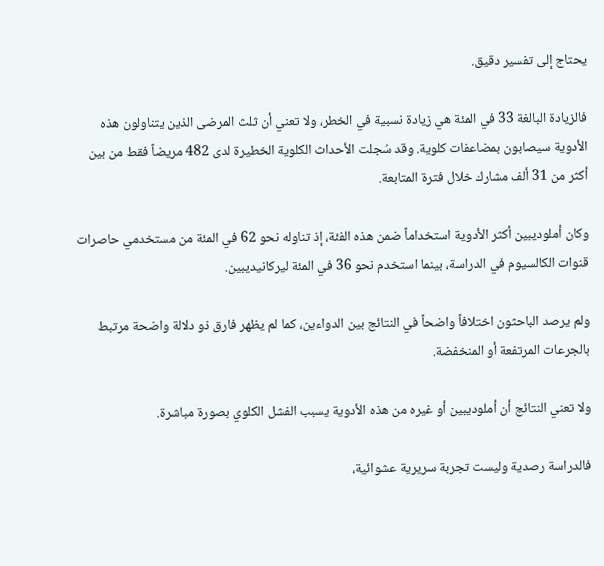يحتاج إلى تفسير دقيق.

فالزيادة البالغة 33 في المئة هي زيادة نسبية في الخطر، ولا تعني أن ثلث المرضى الذين يتناولون هذه الأدوية سيصابون بمضاعفات كلوية. وقد سُجلت الأحداث الكلوية الخطيرة لدى 482 مريضاً فقط من بين أكثر من 31 ألف مشارك خلال فترة المتابعة.

وكان أملوديبين أكثر الأدوية استخداماً ضمن هذه الفئة، إذ تناوله نحو 62 في المئة من مستخدمي حاصرات قنوات الكالسيوم في الدراسة، بينما استخدم نحو 36 في المئة ليركانيديبين.

ولم يرصد الباحثون اختلافاً واضحاً في النتائج بين الدواءين، كما لم يظهر فارق ذو دلالة واضحة مرتبط بالجرعات المرتفعة أو المنخفضة.

ولا تعني النتائج أن أملوديبين أو غيره من هذه الأدوية يسبب الفشل الكلوي بصورة مباشرة.

فالدراسة رصدية وليست تجربة سريرية عشوائية،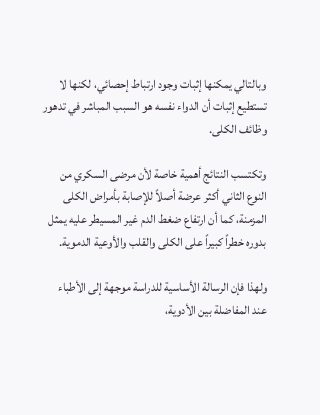وبالتالي يمكنها إثبات وجود ارتباط إحصائي، لكنها لا تستطيع إثبات أن الدواء نفسه هو السبب المباشر في تدهور وظائف الكلى.

وتكتسب النتائج أهمية خاصة لأن مرضى السكري من النوع الثاني أكثر عرضة أصلاً للإصابة بأمراض الكلى المزمنة، كما أن ارتفاع ضغط الدم غير المسيطر عليه يمثل بدوره خطراً كبيراً على الكلى والقلب والأوعية الدموية.

ولهذا فإن الرسالة الأساسية للدراسة موجهة إلى الأطباء عند المفاضلة بين الأدوية،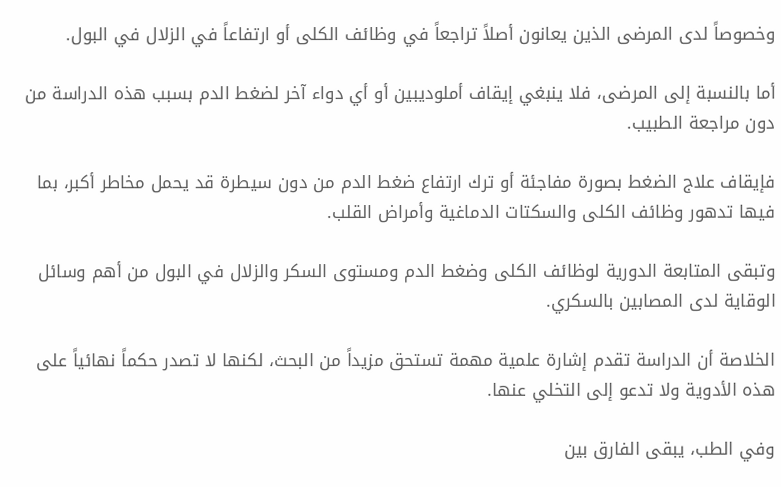وخصوصاً لدى المرضى الذين يعانون أصلاً تراجعاً في وظائف الكلى أو ارتفاعاً في الزلال في البول.

أما بالنسبة إلى المرضى، فلا ينبغي إيقاف أملوديبين أو أي دواء آخر لضغط الدم بسبب هذه الدراسة من دون مراجعة الطبيب.

فإيقاف علاج الضغط بصورة مفاجئة أو ترك ارتفاع ضغط الدم من دون سيطرة قد يحمل مخاطر أكبر، بما فيها تدهور وظائف الكلى والسكتات الدماغية وأمراض القلب.

وتبقى المتابعة الدورية لوظائف الكلى وضغط الدم ومستوى السكر والزلال في البول من أهم وسائل الوقاية لدى المصابين بالسكري.

الخلاصة أن الدراسة تقدم إشارة علمية مهمة تستحق مزيداً من البحث، لكنها لا تصدر حكماً نهائياً على هذه الأدوية ولا تدعو إلى التخلي عنها.

وفي الطب، يبقى الفارق بين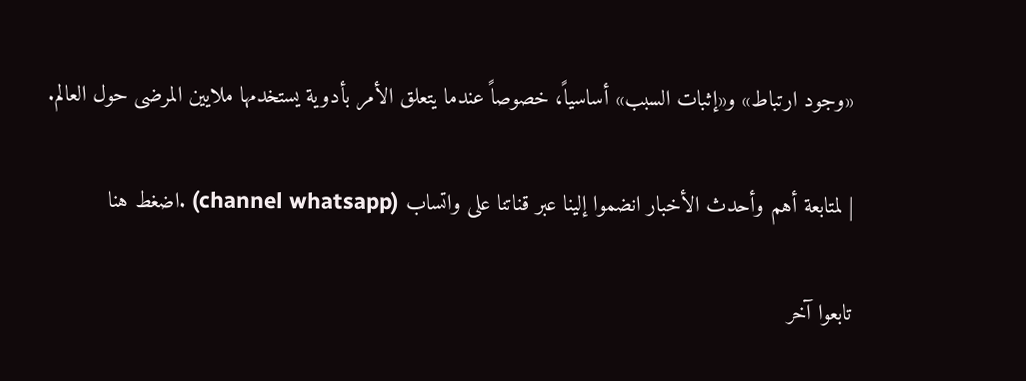«وجود ارتباط» و«إثبات السبب» أساسياً، خصوصاً عندما يتعلق الأمر بأدوية يستخدمها ملايين المرضى حول العالم.

| لمتابعة أهم وأحدث الأخبار انضموا إلينا عبر قناتنا على واتساب (channel whatsapp) .اضغط هنا

تابعوا آخر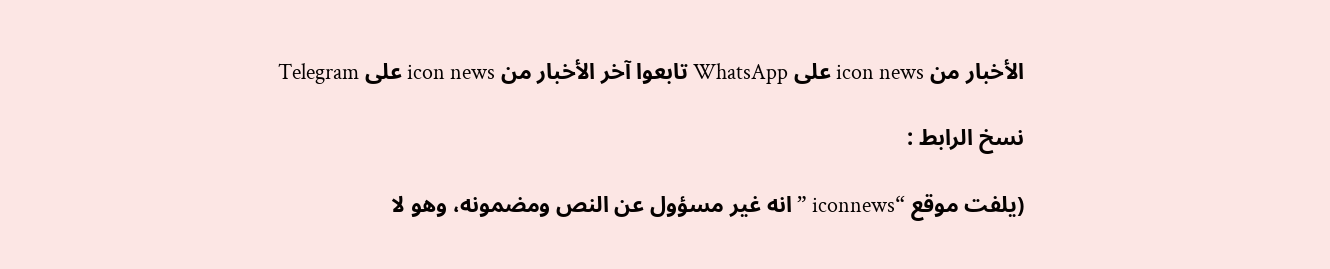الأخبار من icon news على WhatsApp تابعوا آخر الأخبار من icon news على Telegram

نسخ الرابط :

(يلفت موقع “iconnews ” انه غير مسؤول عن النص ومضمونه، وهو لا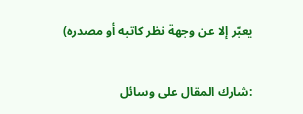يعبّر إلا عن وجهة نظر كاتبه أو مصدره)

:شارك المقال على وسائل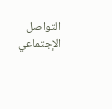التواصل الإجتماعي